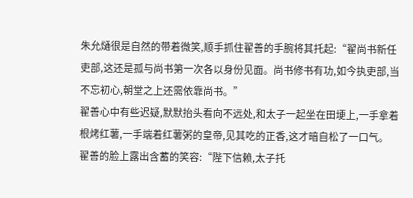朱允熥很是自然的带着微笑,顺手抓住翟善的手腕将其托起:“翟尚书新任吏部,这还是孤与尚书第一次各以身份见面。尚书修书有功,如今执吏部,当不忘初心,朝堂之上还需依靠尚书。”
翟善心中有些迟疑,默默抬头看向不远处,和太子一起坐在田埂上,一手拿着根烤红薯,一手端着红薯粥的皇帝,见其吃的正香,这才暗自松了一口气。
翟善的脸上露出含蓄的笑容:“陛下信赖,太子托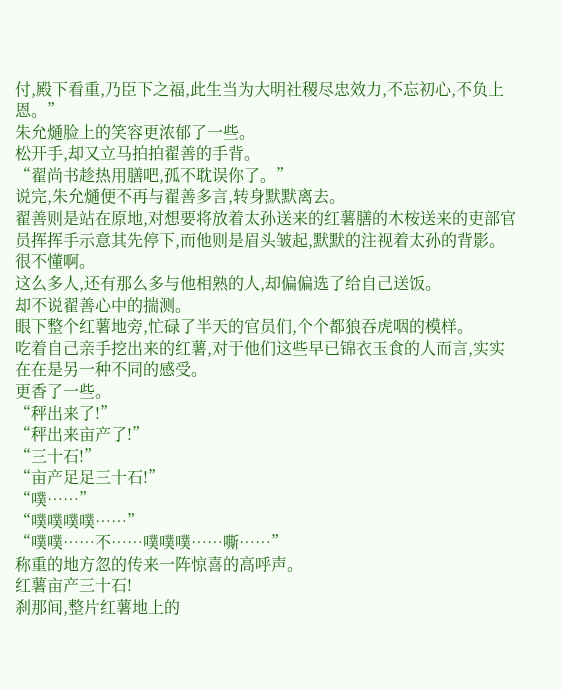付,殿下看重,乃臣下之福,此生当为大明社稷尽忠效力,不忘初心,不负上恩。”
朱允熥脸上的笑容更浓郁了一些。
松开手,却又立马拍拍翟善的手背。
“翟尚书趁热用膳吧,孤不耽误你了。”
说完,朱允熥便不再与翟善多言,转身默默离去。
翟善则是站在原地,对想要将放着太孙送来的红薯膳的木桉送来的吏部官员挥挥手示意其先停下,而他则是眉头皱起,默默的注视着太孙的背影。
很不懂啊。
这么多人,还有那么多与他相熟的人,却偏偏选了给自己送饭。
却不说翟善心中的揣测。
眼下整个红薯地旁,忙碌了半天的官员们,个个都狼吞虎咽的模样。
吃着自己亲手挖出来的红薯,对于他们这些早已锦衣玉食的人而言,实实在在是另一种不同的感受。
更香了一些。
“秤出来了!”
“秤出来亩产了!”
“三十石!”
“亩产足足三十石!”
“噗……”
“噗噗噗噗……”
“噗噗……不……噗噗噗……嘶……”
称重的地方忽的传来一阵惊喜的高呼声。
红薯亩产三十石!
刹那间,整片红薯地上的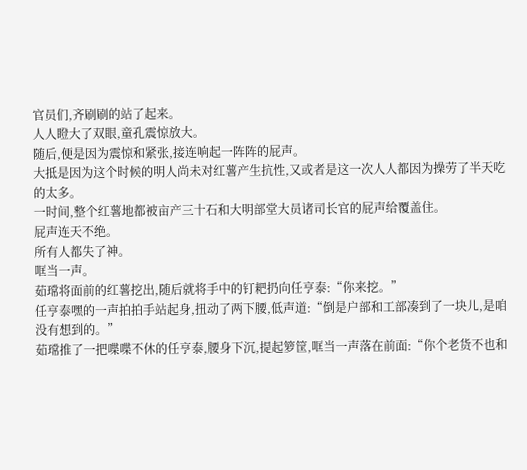官员们,齐刷刷的站了起来。
人人瞪大了双眼,童孔震惊放大。
随后,便是因为震惊和紧张,接连响起一阵阵的屁声。
大抵是因为这个时候的明人尚未对红薯产生抗性,又或者是这一次人人都因为操劳了半天吃的太多。
一时间,整个红薯地都被亩产三十石和大明部堂大员诸司长官的屁声给覆盖住。
屁声连天不绝。
所有人都失了神。
哐当一声。
茹瑺将面前的红薯挖出,随后就将手中的钉耙扔向任亨泰:“你来挖。”
任亨泰嘿的一声拍拍手站起身,扭动了两下腰,低声道:“倒是户部和工部凑到了一块儿,是咱没有想到的。”
茹瑺推了一把喋喋不休的任亨泰,腰身下沉,提起箩筐,哐当一声落在前面:“你个老货不也和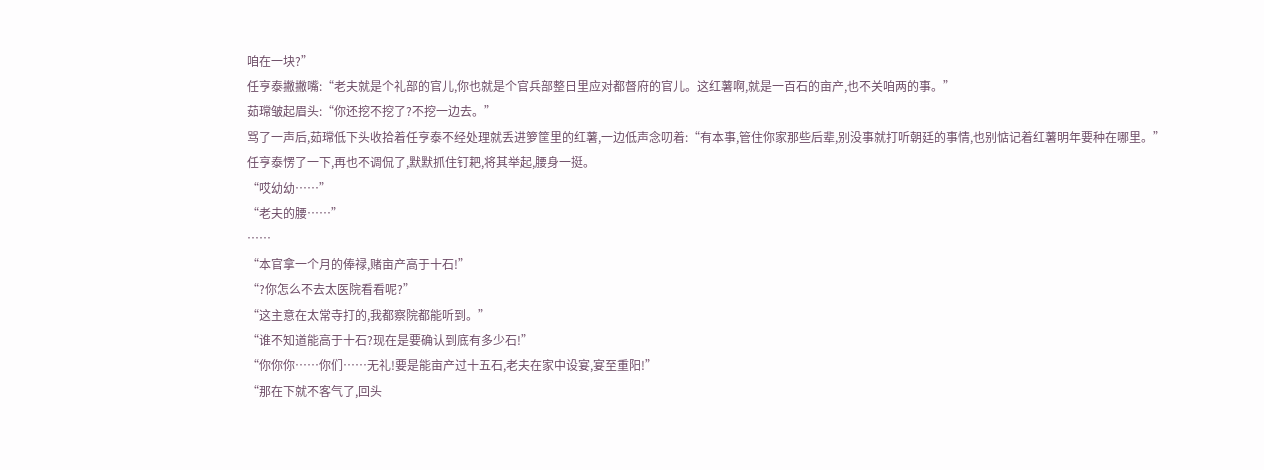咱在一块?”
任亨泰撇撇嘴:“老夫就是个礼部的官儿,你也就是个官兵部整日里应对都督府的官儿。这红薯啊,就是一百石的亩产,也不关咱两的事。”
茹瑺皱起眉头:“你还挖不挖了?不挖一边去。”
骂了一声后,茹瑺低下头收拾着任亨泰不经处理就丢进箩筐里的红薯,一边低声念叨着:“有本事,管住你家那些后辈,别没事就打听朝廷的事情,也别惦记着红薯明年要种在哪里。”
任亨泰愣了一下,再也不调侃了,默默抓住钉耙,将其举起,腰身一挺。
“哎幼幼……”
“老夫的腰……”
……
“本官拿一个月的俸禄,赌亩产高于十石!”
“?你怎么不去太医院看看呢?”
“这主意在太常寺打的,我都察院都能听到。”
“谁不知道能高于十石?现在是要确认到底有多少石!”
“你你你……你们……无礼!要是能亩产过十五石,老夫在家中设宴,宴至重阳!”
“那在下就不客气了,回头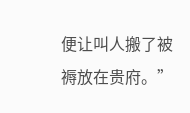便让叫人搬了被褥放在贵府。”